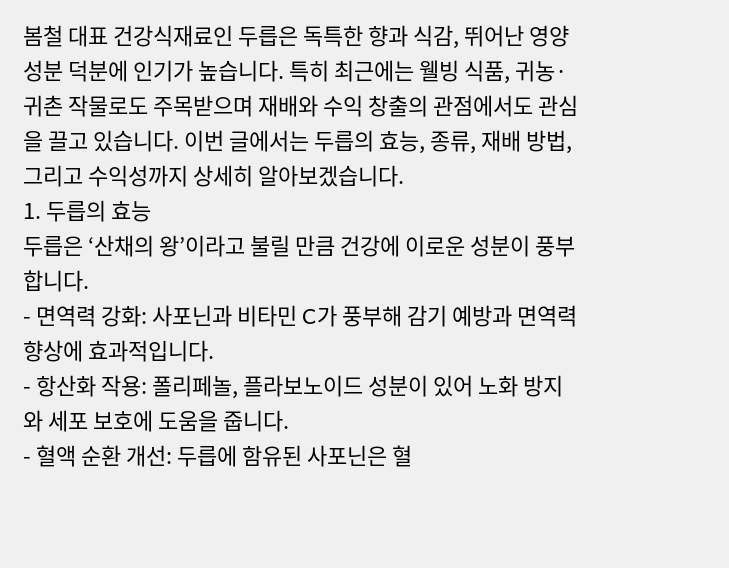봄철 대표 건강식재료인 두릅은 독특한 향과 식감, 뛰어난 영양 성분 덕분에 인기가 높습니다. 특히 최근에는 웰빙 식품, 귀농·귀촌 작물로도 주목받으며 재배와 수익 창출의 관점에서도 관심을 끌고 있습니다. 이번 글에서는 두릅의 효능, 종류, 재배 방법, 그리고 수익성까지 상세히 알아보겠습니다.
1. 두릅의 효능
두릅은 ‘산채의 왕’이라고 불릴 만큼 건강에 이로운 성분이 풍부합니다.
- 면역력 강화: 사포닌과 비타민 C가 풍부해 감기 예방과 면역력 향상에 효과적입니다.
- 항산화 작용: 폴리페놀, 플라보노이드 성분이 있어 노화 방지와 세포 보호에 도움을 줍니다.
- 혈액 순환 개선: 두릅에 함유된 사포닌은 혈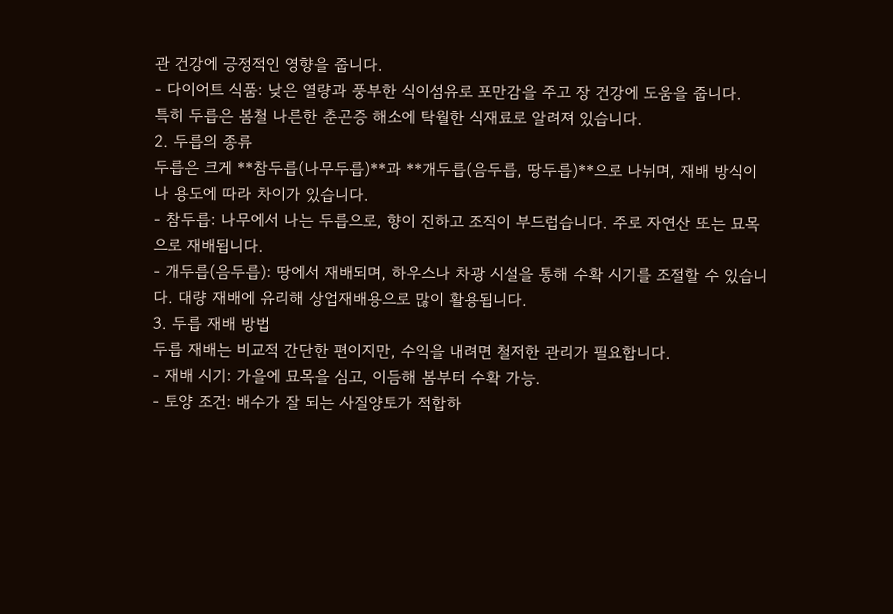관 건강에 긍정적인 영향을 줍니다.
- 다이어트 식품: 낮은 열량과 풍부한 식이섬유로 포만감을 주고 장 건강에 도움을 줍니다.
특히 두릅은 봄철 나른한 춘곤증 해소에 탁월한 식재료로 알려져 있습니다.
2. 두릅의 종류
두릅은 크게 **참두릅(나무두릅)**과 **개두릅(음두릅, 땅두릅)**으로 나뉘며, 재배 방식이나 용도에 따라 차이가 있습니다.
- 참두릅: 나무에서 나는 두릅으로, 향이 진하고 조직이 부드럽습니다. 주로 자연산 또는 묘목으로 재배됩니다.
- 개두릅(음두릅): 땅에서 재배되며, 하우스나 차광 시설을 통해 수확 시기를 조절할 수 있습니다. 대량 재배에 유리해 상업재배용으로 많이 활용됩니다.
3. 두릅 재배 방법
두릅 재배는 비교적 간단한 편이지만, 수익을 내려면 철저한 관리가 필요합니다.
- 재배 시기: 가을에 묘목을 심고, 이듬해 봄부터 수확 가능.
- 토양 조건: 배수가 잘 되는 사질양토가 적합하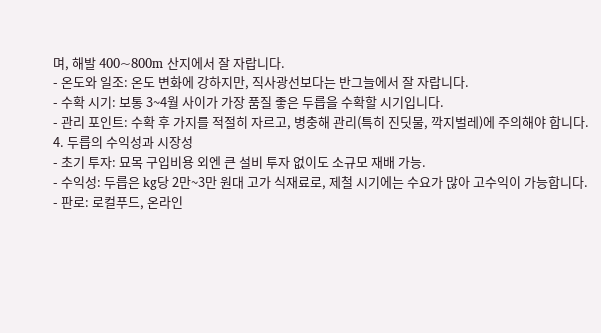며, 해발 400~800m 산지에서 잘 자랍니다.
- 온도와 일조: 온도 변화에 강하지만, 직사광선보다는 반그늘에서 잘 자랍니다.
- 수확 시기: 보통 3~4월 사이가 가장 품질 좋은 두릅을 수확할 시기입니다.
- 관리 포인트: 수확 후 가지를 적절히 자르고, 병충해 관리(특히 진딧물, 깍지벌레)에 주의해야 합니다.
4. 두릅의 수익성과 시장성
- 초기 투자: 묘목 구입비용 외엔 큰 설비 투자 없이도 소규모 재배 가능.
- 수익성: 두릅은 kg당 2만~3만 원대 고가 식재료로, 제철 시기에는 수요가 많아 고수익이 가능합니다.
- 판로: 로컬푸드, 온라인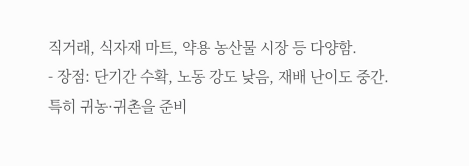직거래, 식자재 마트, 약용 농산물 시장 등 다양함.
- 장점: 단기간 수확, 노동 강도 낮음, 재배 난이도 중간.
특히 귀농·귀촌을 준비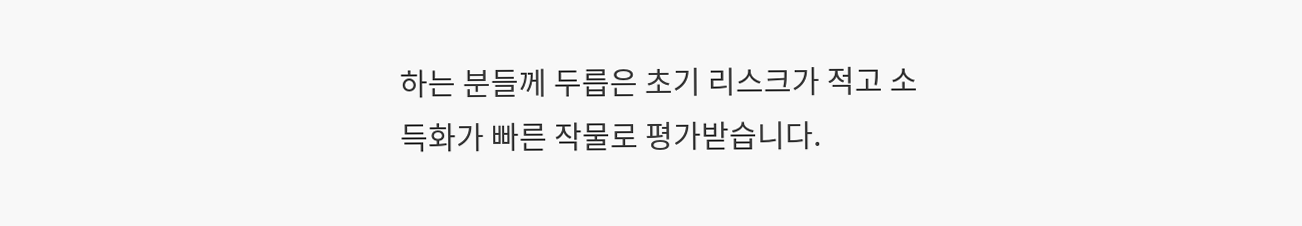하는 분들께 두릅은 초기 리스크가 적고 소득화가 빠른 작물로 평가받습니다.